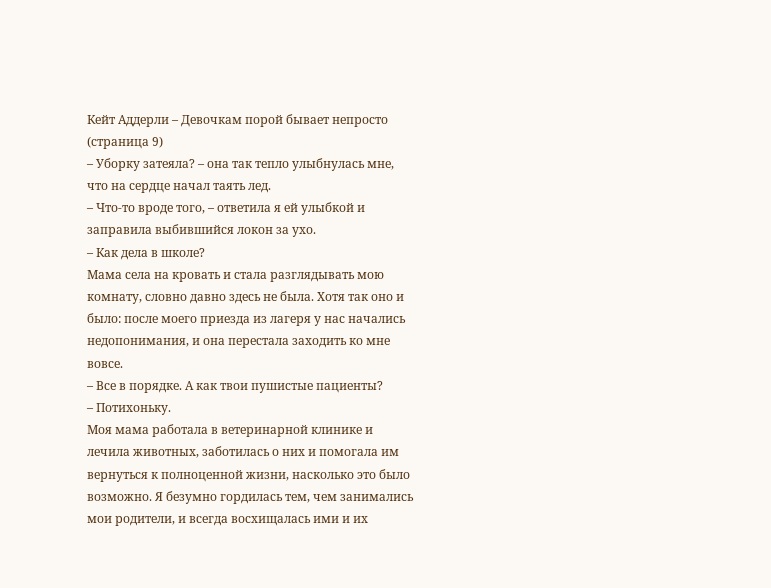Кейт Аддерли – Девочкам порой бывает непросто (страница 9)
– Уборку затеяла? – она так тепло улыбнулась мне, что на сердце начал таять лед.
– Что-то вроде того, – ответила я ей улыбкой и заправила выбившийся локон за ухо.
– Как дела в школе?
Мама села на кровать и стала разглядывать мою комнату, словно давно здесь не была. Хотя так оно и было: после моего приезда из лагеря у нас начались недопонимания, и она перестала заходить ко мне вовсе.
– Все в порядке. А как твои пушистые пациенты?
– Потихоньку.
Моя мама работала в ветеринарной клинике и лечила животных, заботилась о них и помогала им вернуться к полноценной жизни, насколько это было возможно. Я безумно гордилась тем, чем занимались мои родители, и всегда восхищалась ими и их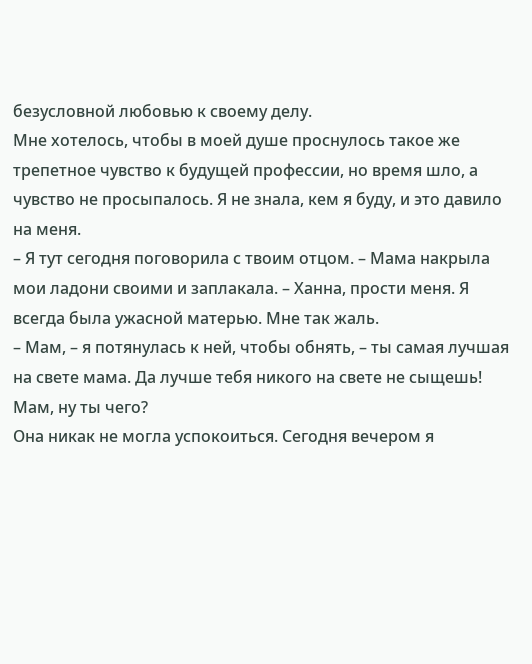безусловной любовью к своему делу.
Мне хотелось, чтобы в моей душе проснулось такое же трепетное чувство к будущей профессии, но время шло, а чувство не просыпалось. Я не знала, кем я буду, и это давило на меня.
– Я тут сегодня поговорила с твоим отцом. – Мама накрыла мои ладони своими и заплакала. – Ханна, прости меня. Я всегда была ужасной матерью. Мне так жаль.
– Мам, – я потянулась к ней, чтобы обнять, – ты самая лучшая на свете мама. Да лучше тебя никого на свете не сыщешь! Мам, ну ты чего?
Она никак не могла успокоиться. Сегодня вечером я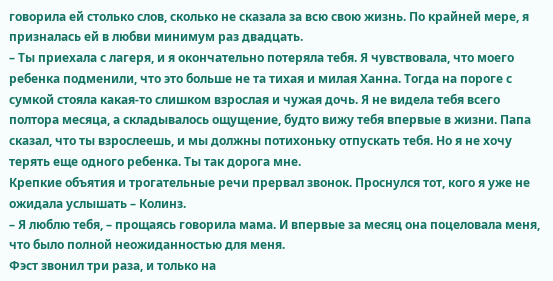говорила ей столько слов, сколько не сказала за всю свою жизнь. По крайней мере, я призналась ей в любви минимум раз двадцать.
– Ты приехала с лагеря, и я окончательно потеряла тебя. Я чувствовала, что моего ребенка подменили, что это больше не та тихая и милая Ханна. Тогда на пороге с сумкой стояла какая-то слишком взрослая и чужая дочь. Я не видела тебя всего полтора месяца, а складывалось ощущение, будто вижу тебя впервые в жизни. Папа сказал, что ты взрослеешь, и мы должны потихоньку отпускать тебя. Но я не хочу терять еще одного ребенка. Ты так дорога мне.
Крепкие объятия и трогательные речи прервал звонок. Проснулся тот, кого я уже не ожидала услышать – Колинз.
– Я люблю тебя, – прощаясь говорила мама. И впервые за месяц она поцеловала меня, что было полной неожиданностью для меня.
Фэст звонил три раза, и только на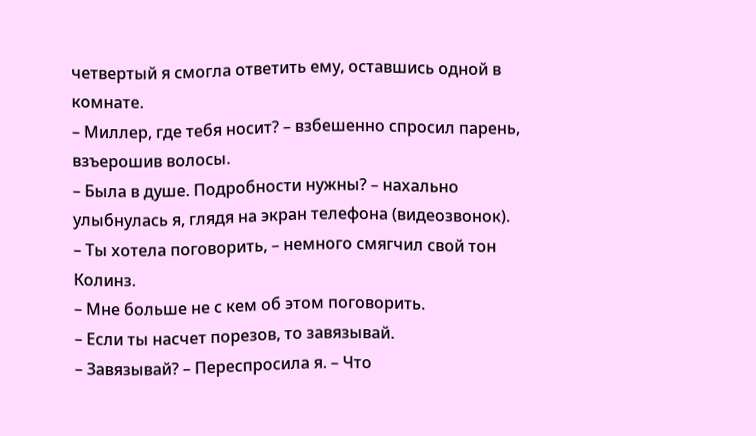четвертый я смогла ответить ему, оставшись одной в комнате.
– Миллер, где тебя носит? – взбешенно спросил парень, взъерошив волосы.
– Была в душе. Подробности нужны? – нахально улыбнулась я, глядя на экран телефона (видеозвонок).
– Ты хотела поговорить, – немного смягчил свой тон Колинз.
– Мне больше не с кем об этом поговорить.
– Если ты насчет порезов, то завязывай.
– Завязывай? – Переспросила я. – Что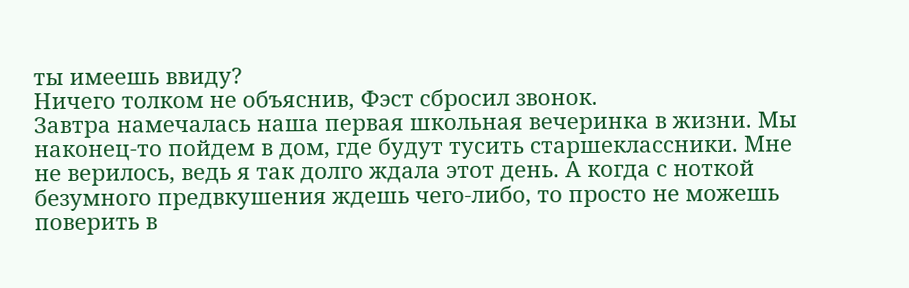ты имеешь ввиду?
Ничего толком не объяснив, Фэст сбросил звонок.
Завтра намечалась наша первая школьная вечеринка в жизни. Мы наконец-то пойдем в дом, где будут тусить старшеклассники. Мне не верилось, ведь я так долго ждала этот день. А когда с ноткой безумного предвкушения ждешь чего-либо, то просто не можешь поверить в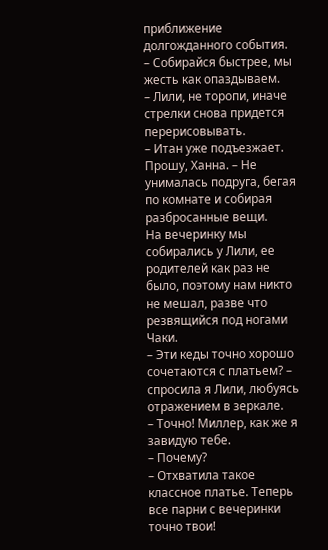приближение долгожданного события.
– Собирайся быстрее, мы жесть как опаздываем.
– Лили, не торопи, иначе стрелки снова придется перерисовывать.
– Итан уже подъезжает. Прошу, Ханна. – Не унималась подруга, бегая по комнате и собирая разбросанные вещи.
На вечеринку мы собирались у Лили, ее родителей как раз не было, поэтому нам никто не мешал, разве что резвящийся под ногами Чаки.
– Эти кеды точно хорошо сочетаются с платьем? – спросила я Лили, любуясь отражением в зеркале.
– Точно! Миллер, как же я завидую тебе.
– Почему?
– Отхватила такое классное платье. Теперь все парни с вечеринки точно твои!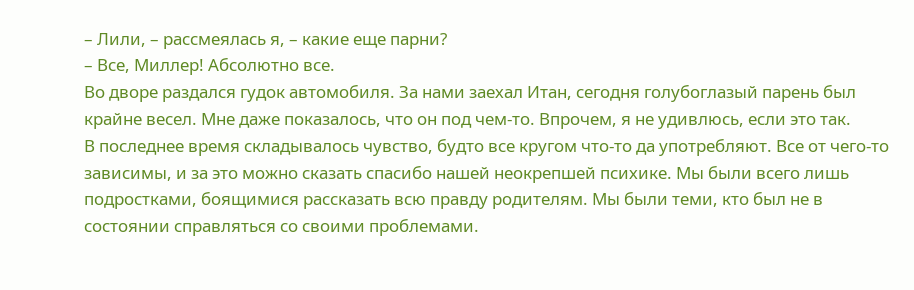– Лили, – рассмеялась я, – какие еще парни?
– Все, Миллер! Абсолютно все.
Во дворе раздался гудок автомобиля. За нами заехал Итан, сегодня голубоглазый парень был крайне весел. Мне даже показалось, что он под чем-то. Впрочем, я не удивлюсь, если это так.
В последнее время складывалось чувство, будто все кругом что-то да употребляют. Все от чего-то зависимы, и за это можно сказать спасибо нашей неокрепшей психике. Мы были всего лишь подростками, боящимися рассказать всю правду родителям. Мы были теми, кто был не в состоянии справляться со своими проблемами.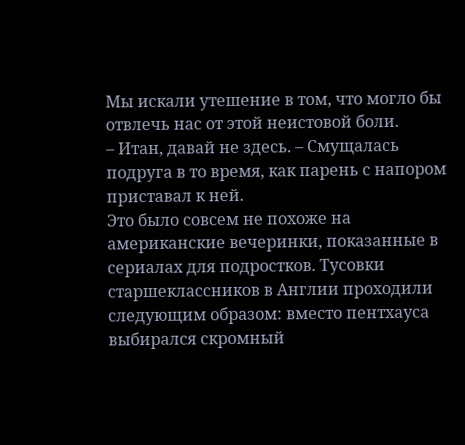Мы искали утешение в том, что могло бы отвлечь нас от этой неистовой боли.
– Итан, давай не здесь. – Смущалась подруга в то время, как парень с напором приставал к ней.
Это было совсем не похоже на американские вечеринки, показанные в сериалах для подростков. Тусовки старшеклассников в Англии проходили следующим образом: вместо пентхауса выбирался скромный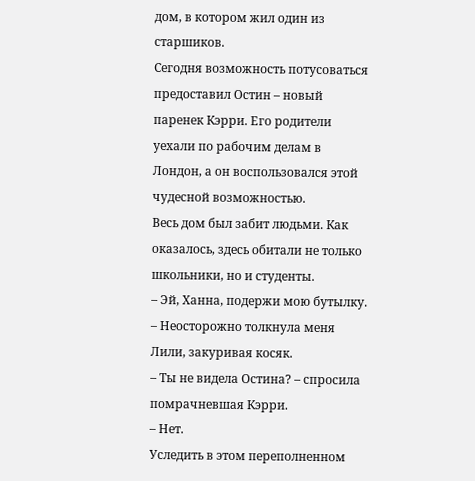дом, в котором жил один из старшиков.
Сегодня возможность потусоваться предоставил Остин – новый паренек Кэрри. Его родители уехали по рабочим делам в Лондон, а он воспользовался этой чудесной возможностью.
Весь дом был забит людьми. Как оказалось, здесь обитали не только школьники, но и студенты.
– Эй, Ханна, подержи мою бутылку. – Неосторожно толкнула меня Лили, закуривая косяк.
– Ты не видела Остина? – спросила помрачневшая Кэрри.
– Нет.
Уследить в этом переполненном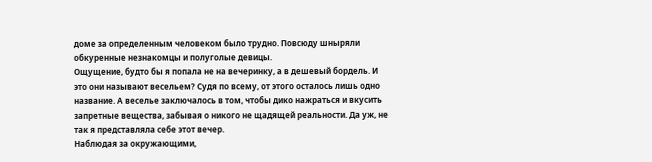доме за определенным человеком было трудно. Повсюду шныряли обкуренные незнакомцы и полуголые девицы.
Ощущение, будто бы я попала не на вечеринку, а в дешевый бордель. И это они называют весельем? Судя по всему, от этого осталось лишь одно название. А веселье заключалось в том, чтобы дико нажраться и вкусить запретные вещества, забывая о никого не щадящей реальности. Да уж, не так я представляла себе этот вечер.
Наблюдая за окружающими,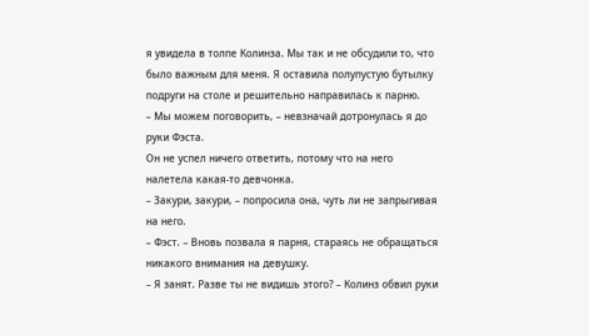я увидела в толпе Колинза. Мы так и не обсудили то, что было важным для меня. Я оставила полупустую бутылку подруги на столе и решительно направилась к парню.
– Мы можем поговорить, – невзначай дотронулась я до руки Фэста.
Он не успел ничего ответить, потому что на него налетела какая-то девчонка.
– Закури, закури, – попросила она, чуть ли не запрыгивая на него.
– Фэст. – Вновь позвала я парня, стараясь не обращаться никакого внимания на девушку.
– Я занят. Разве ты не видишь этого? – Колинз обвил руки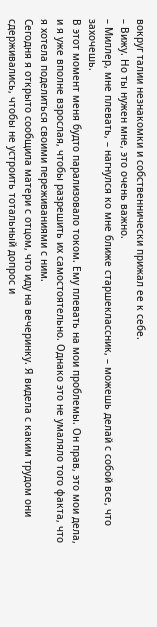вокруг талии незнакомки и собственнически прижал ее к себе.
– Вижу. Но ты нужен мне, это очень важно.
– Миллер, мне плевать, – нагнулся ко мне ближе старшеклассник, – можешь делай с собой все, что захочешь.
В этот момент меня будто парализовало током. Ему плевать на мои проблемы. Он прав, это мои дела, и я уже вполне взрослая, чтобы разрешить их самостоятельно. Однако это не умаляло того факта, что я хотела поделиться своими переживаниями с ним.
Сегодня я открыто сообщила матери с отцом, что иду на вечеринку. Я видела с каким трудом они сдерживались, чтобы не устроить тотальный допрос и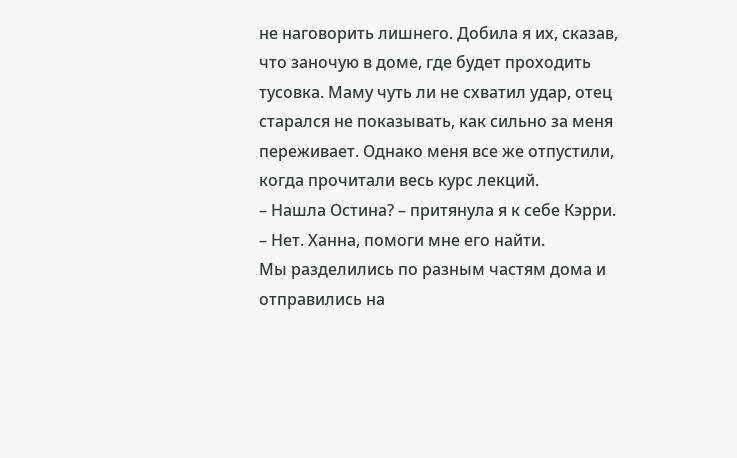не наговорить лишнего. Добила я их, сказав, что заночую в доме, где будет проходить тусовка. Маму чуть ли не схватил удар, отец старался не показывать, как сильно за меня переживает. Однако меня все же отпустили, когда прочитали весь курс лекций.
– Нашла Остина? – притянула я к себе Кэрри.
– Нет. Ханна, помоги мне его найти.
Мы разделились по разным частям дома и отправились на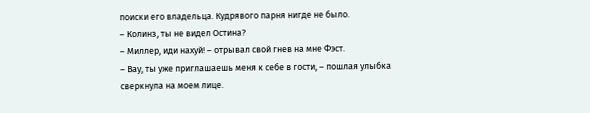поиски его владельца. Кудрявого парня нигде не было.
– Колинз, ты не видел Остина?
– Миллер, иди нахуй! – отрывал свой гнев на мне Фэст.
– Вау, ты уже приглашаешь меня к себе в гости, – пошлая улыбка сверкнула на моем лице.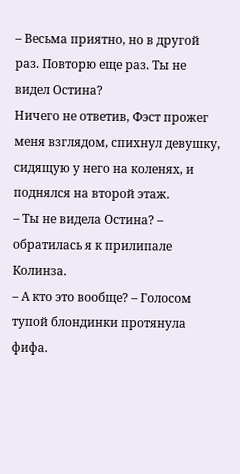– Весьма приятно, но в другой раз. Повторю еще раз. Ты не видел Остина?
Ничего не ответив, Фэст прожег меня взглядом, спихнул девушку, сидящую у него на коленях, и поднялся на второй этаж.
– Ты не видела Остина? – обратилась я к прилипале Колинза.
– А кто это вообще? – Голосом тупой блондинки протянула фифа.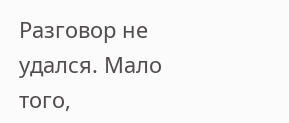Разговор не удался. Мало того,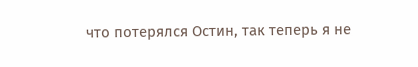что потерялся Остин, так теперь я не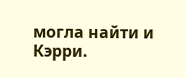могла найти и Кэрри.